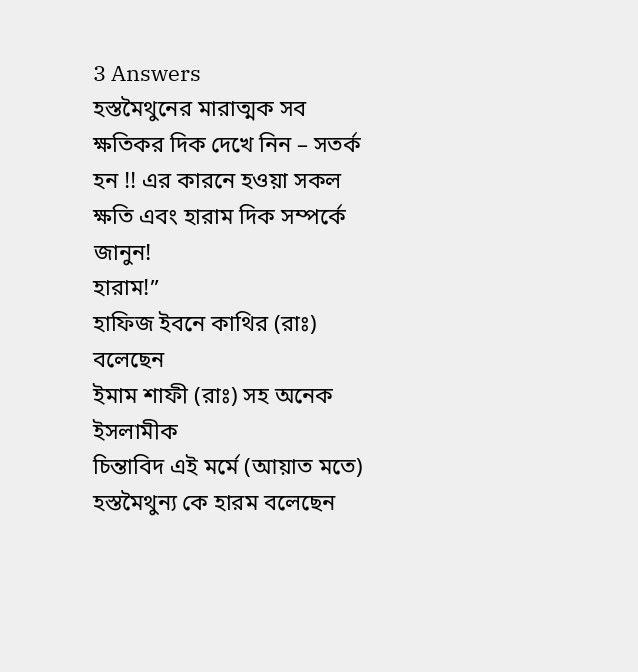3 Answers
হস্তমৈথুনের মারাত্মক সব ক্ষতিকর দিক দেখে নিন – সতর্ক হন !! এর কারনে হওয়া সকল ক্ষতি এবং হারাম দিক সম্পর্কে জানুন!
হারাম!”
হাফিজ ইবনে কাথির (রাঃ) বলেছেন
ইমাম শাফী (রাঃ) সহ অনেক ইসলামীক
চিন্তাবিদ এই মর্মে (আয়াত মতে)
হস্তমৈথুন্য কে হারম বলেছেন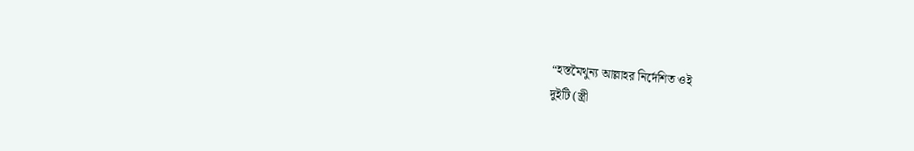“হস্তমৈথুন্য আল্লাহর নির্দেশিত ওই
দুইটি (স্ত্রী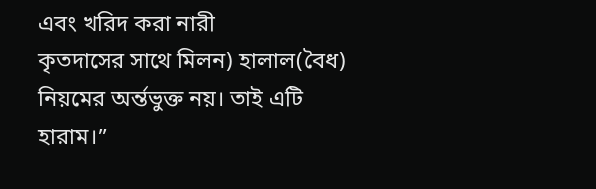এবং খরিদ করা নারী
কৃতদাসের সাথে মিলন) হালাল(বৈধ)
নিয়মের অর্ন্তভুক্ত নয়। তাই এটি
হারাম।”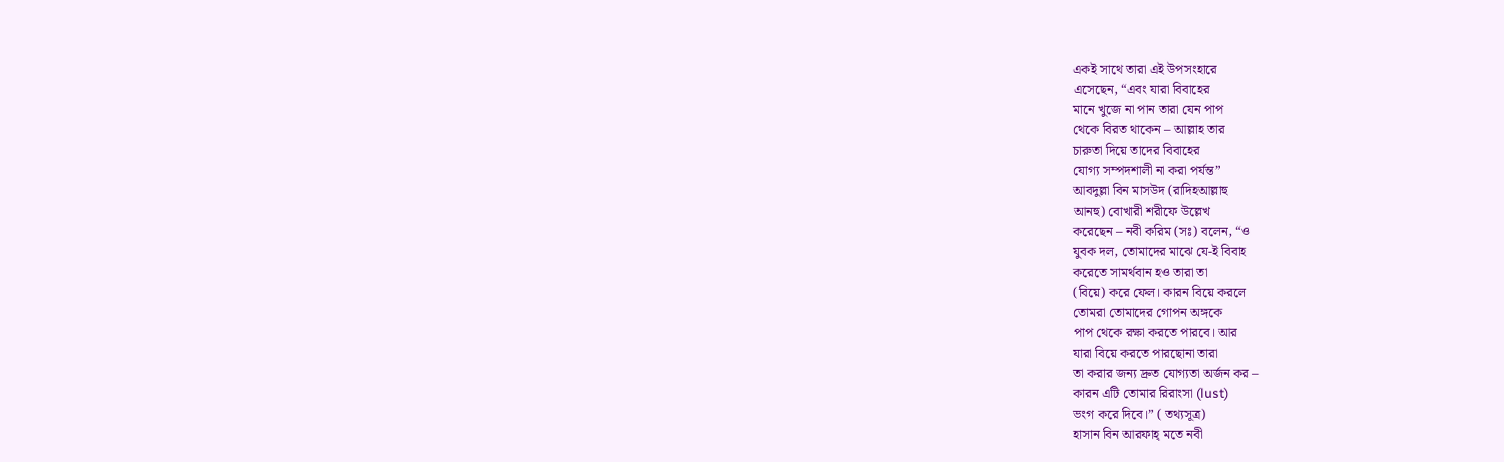একই সাথে তারা এই উপসংহারে
এসেছেন, “এবং যারা বিবাহের
মানে খুজে না পান তারা যেন পাপ
থেকে বিরত থাকেন – আল্লাহ তার
চারুতা দিয়ে তাদের বিবাহের
যোগ্য সম্পদশালী না করা পর্যন্ত”
আবদুল্লা বিন মাসউদ (রাদিহআল্লাহু
আনহু) বোখারী শরীফে উল্লেখ
করেছেন – নবী করিম (সঃ) বলেন, “ও
যুবক দল, তোমাদের মাঝে যে-ই বিবাহ
করেতে সামর্থবান হও তারা তা
(বিয়ে) করে ফেল। কারন বিয়ে করলে
তোমরা তোমাদের গোপন অঙ্গকে
পাপ থেকে রক্ষা করতে পারবে। আর
যারা বিয়ে করতে পারছোনা তারা
তা করার জন্য দ্রুত যোগ্যতা অর্জন কর –
কারন এটি তোমার রিরাংসা (lust)
ভংগ করে দিবে।” ( তথ্যসূত্র)
হাসান বিন আরফাহ্ মতে নবী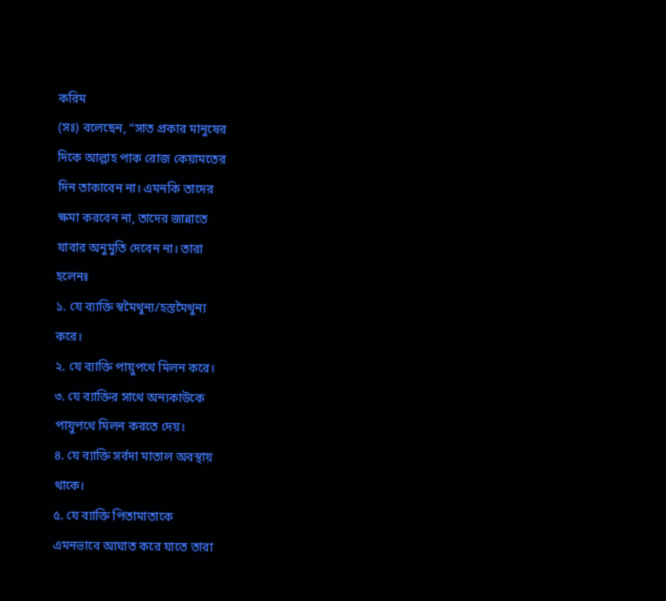করিম
(সঃ) বলেছেন, “সাত প্রকার মানুষের
দিকে আল্লাহ পাক রোজ কেয়ামতের
দিন তাকাবেন না। এমনকি তাদের
ক্ষমা করবেন না, তাদের জান্নাতে
যাবার অনুমুতি দেবেন না। তারা
হলেনঃ
১. যে ব্যাক্তি স্বমৈথুন্য/হস্তমৈথুন্য
করে।
২. যে ব্যাক্তি পায়ুপথে মিলন করে।
৩. যে ব্যাক্তির সাথে অন্যকাউকে
পায়ুপথে মিলন করতে দেয়।
৪. যে ব্যাক্তি সর্বদা মাতাল অবস্থায়
থাকে।
৫. যে ব্যাক্তি পিতামাতাকে
এমনভাবে আঘাত করে যাতে তারা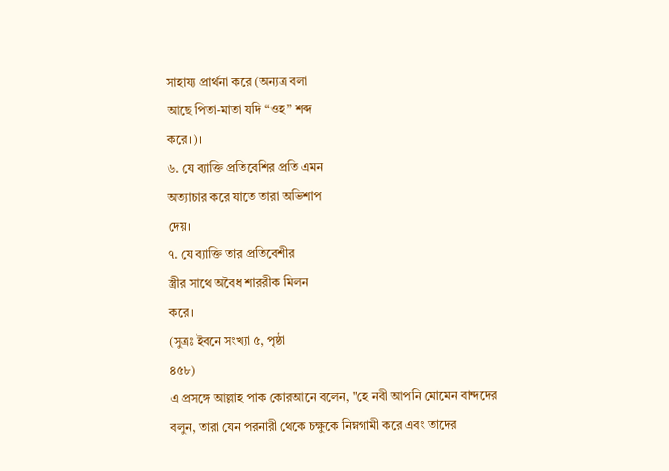সাহায্য প্রার্থনা করে (অন্যত্র বলা
আছে পিতা-মাতা যদি “ওহ” শব্দ
করে।)।
৬. যে ব্যাক্তি প্রতিবেশির প্রতি এমন
অত্যাচার করে যাতে তারা অভিশাপ
দেয়।
৭. যে ব্যাক্তি তার প্রতিবেশীর
স্ত্রীর সাথে অবৈধ শাররীক মিলন
করে।
(সুত্রঃ ইবনে সংখ্যা ৫, পৃষ্ঠা
৪৫৮)
এ প্রসঙ্গে আল্লাহ পাক কোরআনে বলেন, "হে নবী আপনি মোমেন বান্দদের বলুন, তারা যেন পরনারী থেকে চক্ষুকে নিম্নগামী করে এবং তাদের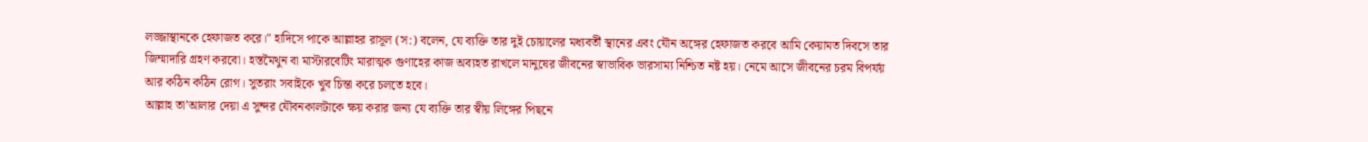লজ্জাস্থানকে হেফাজত করে।" হাদিসে পাকে আল্লাহর রাসূল (স:) বলেন, যে ব্যক্তি তার দুই চোয়ালের মধ্যবর্তী স্থানের এবং যৌন অঙ্গের হেফাজত করবে আমি কেয়ামত দিবসে তার জিম্মাদারি গ্রহণ করবো। হস্তমৈথুন বা মাস্টারবেটিং মারাত্মক গুণাহের কাজ অব্যহত রাখলে মানুষের জীবনের স্বাভাবিক ভারসাম্য নিশ্চিত নষ্ট হয়। নেমে আসে জীবনের চরম বিপর্যয় আর কঠিন কঠিন রোগ। সুতরাং সবাইকে খুব চিন্তা করে চলতে হবে।
আল্লাহ তা’আলার দেয়া এ সুন্দর যৌবনকালটাকে ক্ষয় করার জন্য যে ব্যক্তি তার স্বীয় লিঙ্গের পিছনে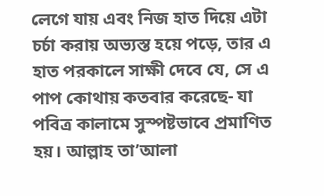লেগে যায় এবং নিজ হাত দিয়ে এটা চর্চা করায় অভ্যস্ত হয়ে পড়ে, তার এ হাত পরকালে সাক্ষী দেবে যে, সে এ পাপ কোথায় কতবার করেছে- যা পবিত্র কালামে সুস্পষ্টভাবে প্রমাণিত হয়। আল্লাহ তা’আলা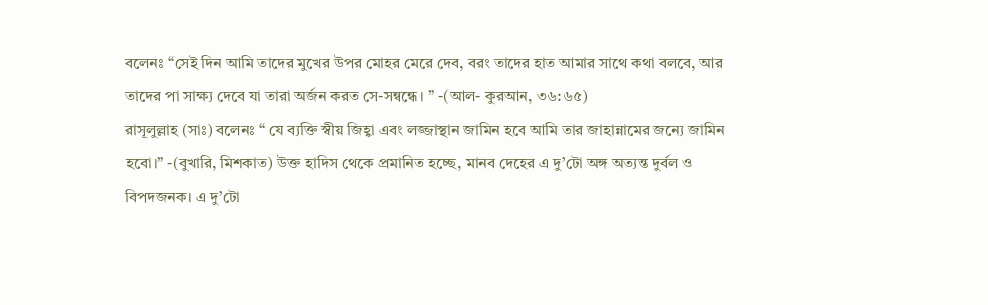বলেনঃ “সেই দিন আমি তাদের মুখের উপর মোহর মেরে দেব, বরং তাদের হাত আমার সাথে কথা বলবে, আর তাদের পা সাক্ষ্য দেবে যা তারা অর্জন করত সে-সন্বন্ধে। ” -(আল- কুরআন, ৩৬:৬৫)
রাসূলুল্লাহ (সাঃ) বলেনঃ “ যে ব্যক্তি স্বীয় জিহ্বা এবং লজ্জাস্থান জামিন হবে আমি তার জাহান্নামের জন্যে জামিন হবো।” -(বুখারি, মিশকাত) উক্ত হাদিস থেকে প্রমানিত হচ্ছে, মানব দেহের এ দু’টো অঙ্গ অত্যন্ত দুর্বল ও বিপদজনক। এ দু’টো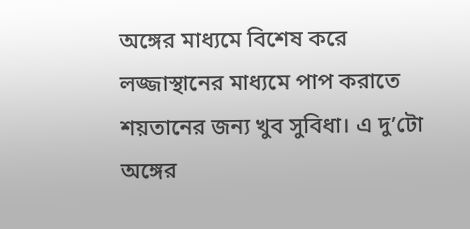অঙ্গের মাধ্যমে বিশেষ করে লজ্জাস্থানের মাধ্যমে পাপ করাতে শয়তানের জন্য খুব সুবিধা। এ দু’টো অঙ্গের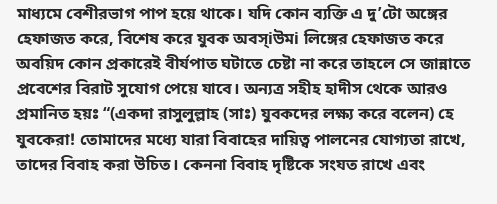মাধ্যমে বেশীরভাগ পাপ হয়ে থাকে। যদি কোন ব্যক্তি এ দু’টো অঙ্গের হেফাজত করে, বিশেষ করে যুবক অবস্iউমi লিঙ্গের হেফাজত করে অবয়িদ কোন প্রকারেই বীর্যপাত ঘটাতে চেষ্টা না করে তাহলে সে জান্নাতে প্রবেশের বিরাট সুযোগ পেয়ে যাবে। অন্যত্র সহীহ হাদীস থেকে আরও প্রমানিত হয়ঃ “(একদা রাসুলুল্লাহ (সাঃ) যুবকদের লক্ষ্য করে বলেন) হে যুবকেরা! তোমাদের মধ্যে যারা বিবাহের দায়িত্ব পালনের যোগ্যতা রাখে, তাদের বিবাহ করা উচিত। কেননা বিবাহ দৃষ্টিকে সংযত রাখে এবং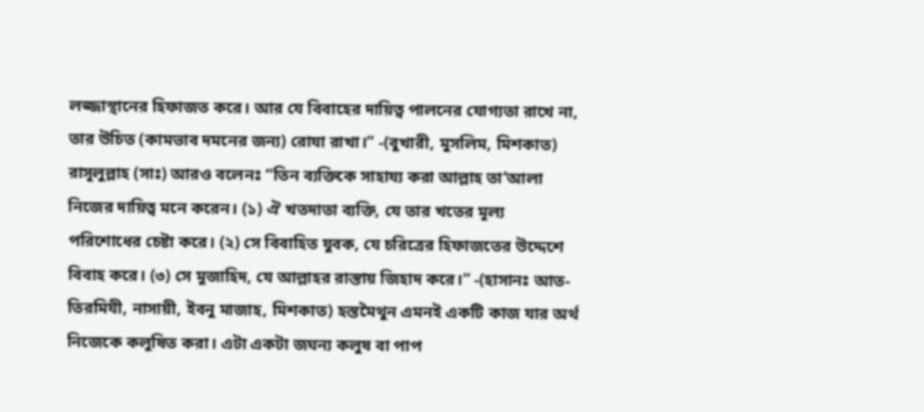লজ্জাস্থানের হিফাজত করে। আর যে বিবাহের দায়িত্ব পালনের যোগ্যতা রাখে না, তার উচিত (কামভাব দমনের জন্য) রোযা রাখা।” -(বুখারী, মুসলিম, মিশকাত) রাসূলুল্লাহ (সাঃ) আরও বলেনঃ “তিন ব্যক্তিকে সাহায্য করা আল্লাহ তা’আলা নিজের দায়িত্ব মনে করেন। (১) ঐ খতদাতা ব্যক্তি, যে তার খতের মূল্য পরিশোধের চেষ্টা করে। (২) সে বিবাহিত যুবক, যে চরিত্রের হিফাজতের উদ্দেশে বিবাহ করে। (৩) সে মুজাহিদ, যে আল্লাহর রাস্তায় জিহাদ করে।” -(হাসানঃ আত-তিরমিযী, নাসায়ী, ইবনু মাজাহ, মিশকাত) হস্তমৈথুন এমনই একটি কাজ যার অর্থ নিজেকে কলুষিত করা। এটা একটা জঘন্য কলুষ বা পাপ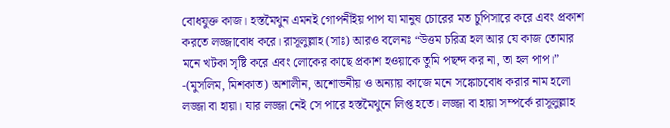বোধযুক্ত কাজ। হস্তমৈথুন এমনই গোপনীইয় পাপ যা মানুষ চোরের মত চুপিসারে করে এবং প্রকাশ করতে লজ্জাবোধ করে। রাসূলুল্লাহ (সাঃ) আরও বলেনঃ “উত্তম চরিত্র হল আর যে কাজ তোমার মনে খটকা সৃষ্টি করে এবং লোকের কাছে প্রকাশ হওয়াকে তুমি পছন্দ কর না, তা হল পাপ।” -(মুসলিম, মিশকাত) অশালীন, অশোভনীয় ও অন্যায় কাজে মনে সঙ্কোচবোধ করার নাম হলো লজ্জা বা হায়া। যার লজ্জা নেই সে পারে হস্তমৈথুনে লিপ্ত হতে। লজ্জা বা হায়া সম্পর্কে রাসূলুল্লাহ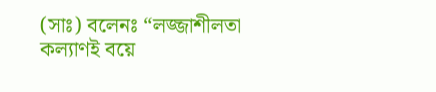(সাঃ) বলেনঃ “লজ্জাশীলতা কল্যাণই বয়ে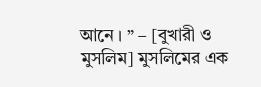আনে । ” – [বুখারী ও মুসলিম] মুসলিমের এক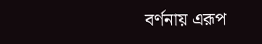বর্ণনায় এরূপ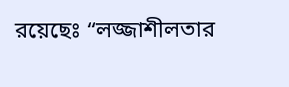রয়েছেঃ “লজ্জাশীলতার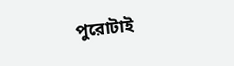পুরোটাই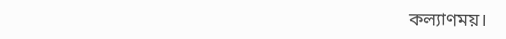কল্যাণময়।